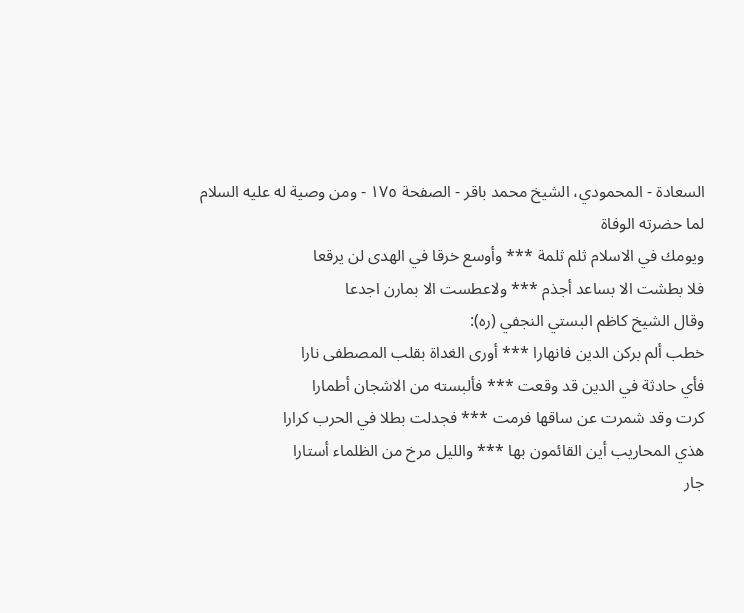السعادة - المحمودي، الشيخ محمد باقر - الصفحة ١٧٥ - ومن وصية له عليه السلام لما حضرته الوفاة
ويومك في الاسلام ثلم ثلمة *** وأوسع خرقا في الهدى لن يرقعا
فلا بطشت الا بساعد أجذم *** ولاعطست الا بمارن اجدعا
وقال الشيخ كاظم البستي النجفي (ره):
خطب ألم بركن الدين فانهارا *** أورى الغداة بقلب المصطفى نارا
فأي حادثة في الدين قد وقعت *** فألبسته من الاشجان أطمارا
كرت وقد شمرت عن ساقها فرمت *** فجدلت بطلا في الحرب كرارا
هذي المحاريب أين القائمون بها *** والليل مرخ من الظلماء أستارا
جار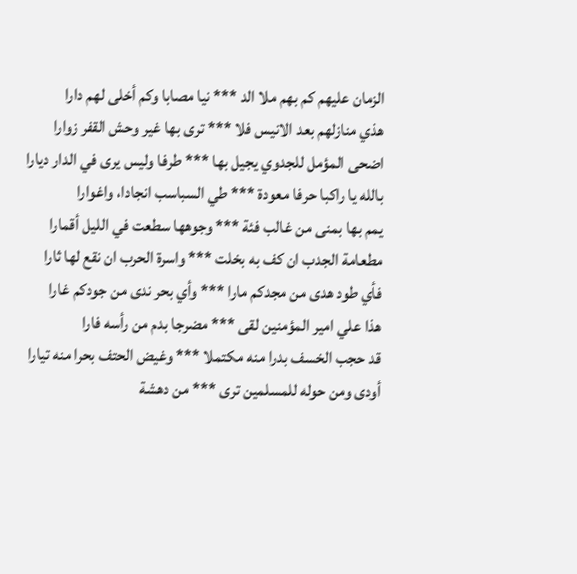الزمان عليهم كم بهم ملا الد *** نيا مصابا وكم أخلى لهم دارا
هذي منازلهم بعد الانيس فلا *** ترى بها غير وحش القفر زوارا
اضحى المؤمل للجدوي يجيل بها *** طرفا وليس يرى في الدار ديارا
بالله يا راكبا حرفا معودة *** طي السباسب انجادا، واغوارا
يمم بها بمنى من غالب فئة *** وجوهها سطعت في الليل أقمارا
مطعامة الجدب ان كف به بخلت *** واسرة الحرب ان نقع لها ثارا
فأي طود هدى من مجدكم مارا *** وأي بحر ندى من جودكم غارا
هذا علي امير المؤمنين لقى *** مضرجا بدم من رأسه فارا
قد حجب الخسف بدرا منه مكتملا *** وغيض الحتف بحرا منه تيارا
أودى ومن حوله للمسلمين ترى *** من دهشة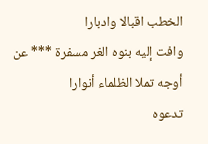الخطب اقبالا وادبارا
وافت إليه بنوه الغر مسفرة *** عن أوجه تملا الظلماء أنوارا
تدعوه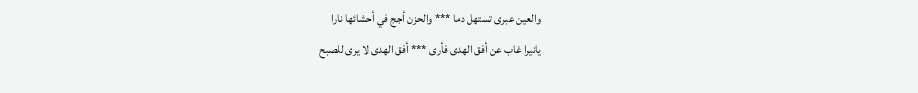والعين عبرى تستهل دما *** والحزن أجج في أحشائها نارا
يانيرا غاب عن أفق الهدى فأرى *** أفق الهدى لا يرى للصبح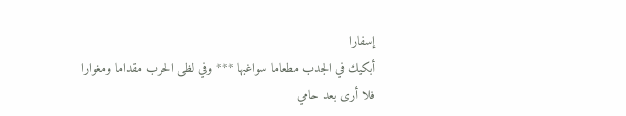إسفارا
أبكيك في الجدب مطعاما سواغبها *** وفي لظى الحرب مقداما ومغوارا
فلا أرى بعد حامي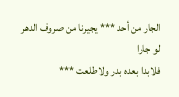الجار من أحد *** يجيرنا من صروف الدهر لو جارا
فلابدا بعده بدر ولاطلعت ***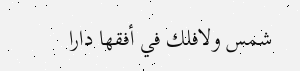شمس ولافلك في أفقها دارا